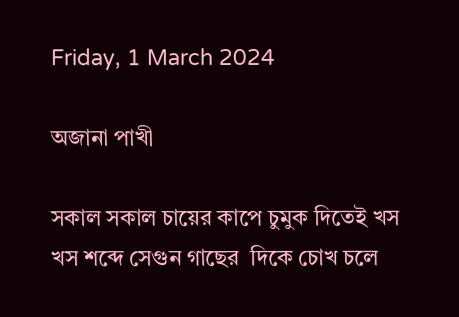Friday, 1 March 2024

অজানা পাখী

সকাল সকাল চায়ের কাপে চুমুক দিতেই খস খস শব্দে সেগুন গাছের  দিকে চোখ চলে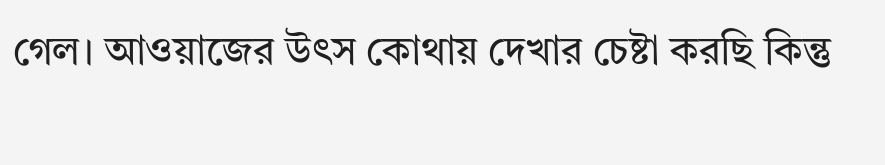গেল। আওয়াজের উৎস কোথায় দেখার চেষ্টা করছি কিন্তু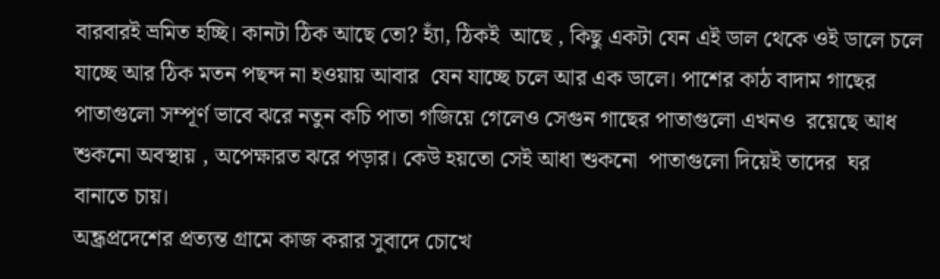বারবারই ভ্রমিত হচ্ছি। কানটা ঠিক আছে তো? হ্যাঁ, ঠিকই  আছে , কিছু একটা যেন এই ডাল থেকে ওই ডালে চলে যাচ্ছে আর ঠিক মতন পছন্দ না হওয়ায় আবার  যেন যাচ্ছে চলে আর এক ডালে। পাশের কাঠ বাদাম গাছের পাতাগুলো সম্পূর্ণ ভাবে ঝরে নতুন কচি পাতা গজিয়ে গেলেও সেগুন গাছের পাতাগুলো এখনও  রয়েছে আধ শুকনো অবস্থায় , অপেক্ষারত ঝরে পড়ার। কেউ হয়তো সেই আধা শুকনো  পাতাগুলো দিয়েই তাদের  ঘর বানাতে চায়।
অন্ধ্রপ্রদেশের প্রত্যন্ত গ্রামে কাজ করার সুবাদে চোখে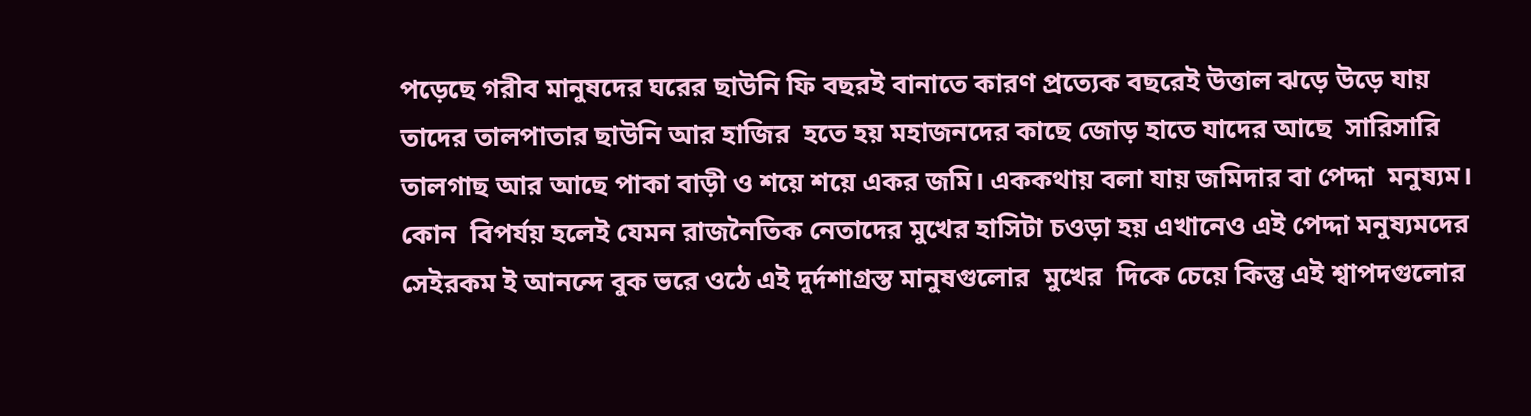পড়েছে গরীব মানুষদের ঘরের ছাউনি ফি বছরই বানাতে কারণ প্রত্যেক বছরেই উত্তাল ঝড়ে উড়ে যায় তাদের তালপাতার ছাউনি আর হাজির  হতে হয় মহাজনদের কাছে জোড় হাতে যাদের আছে  সারিসারি তালগাছ আর আছে পাকা বাড়ী ও শয়ে শয়ে একর জমি। এককথায় বলা যায় জমিদার বা পেদ্দা  মনুষ্যম।  কোন  বিপর্যয় হলেই যেমন রাজনৈতিক নেতাদের মুখের হাসিটা চওড়া হয় এখানেও এই পেদ্দা মনুষ্যমদের সেইরকম ই আনন্দে বুক ভরে ওঠে এই দুর্দশাগ্রস্ত মানুষগুলোর  মুখের  দিকে চেয়ে কিন্তু এই শ্বাপদগুলোর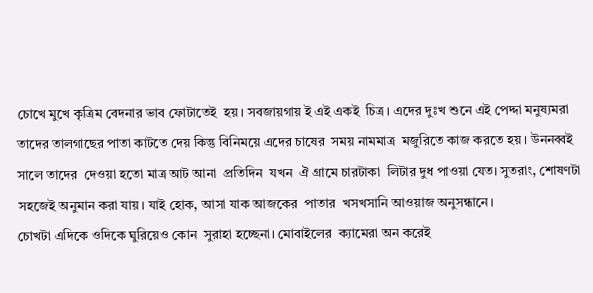চোখে মুখে কৃত্রিম বেদনার ভাব ফোটাতেই  হয়। সবজায়গায় ই এই একই  চিত্র। এদের দুঃখ শুনে এই পেদ্দা মনুষ্যমরা তাদের তালগাছের পাতা কাটতে দেয় কিন্তু বিনিময়ে এদের চাষের  সময় নামমাত্র  মজুরিতে কাজ করতে হয়। উননব্বই সালে তাদের  দেওয়া হতো মাত্র আট আনা  প্রতিদিন  যখন  ঐ গ্রামে চারটাকা  লিটার দুধ পাওয়া যেত। সুতরাং, শোষণটা সহজেই অনুমান করা যায়। যাই হোক, আসা যাক আজকের  পাতার  খসখসানি আওয়াজ অনুসন্ধানে।
চোখটা এদিকে ওদিকে ঘুরিয়েও কোন  সুরাহা হচ্ছেনা। মোবাইলের  ক্যামেরা অন করেই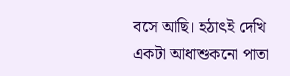বসে আছি। হঠাৎই দেখি একটা আধাশুকনো পাতা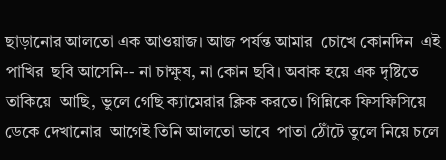ছাড়ানোর আলতো এক আওয়াজ। আজ পর্যন্ত আমার  চোখে কোনদিন  এই পাখির  ছবি আসেনি-- না চাক্ষুষ, না কোন ছবি। অবাক হয়ে এক দৃষ্টিতে তাকিয়ে  আছি, ভুলে গেছি ক্যামেরার ক্লিক করতে। গিন্নিকে ফিসফিসিয়ে ডেকে দেখানোর  আগেই তিনি আলতো ভাবে  পাতা ঠোঁটে তুলে নিয়ে চলে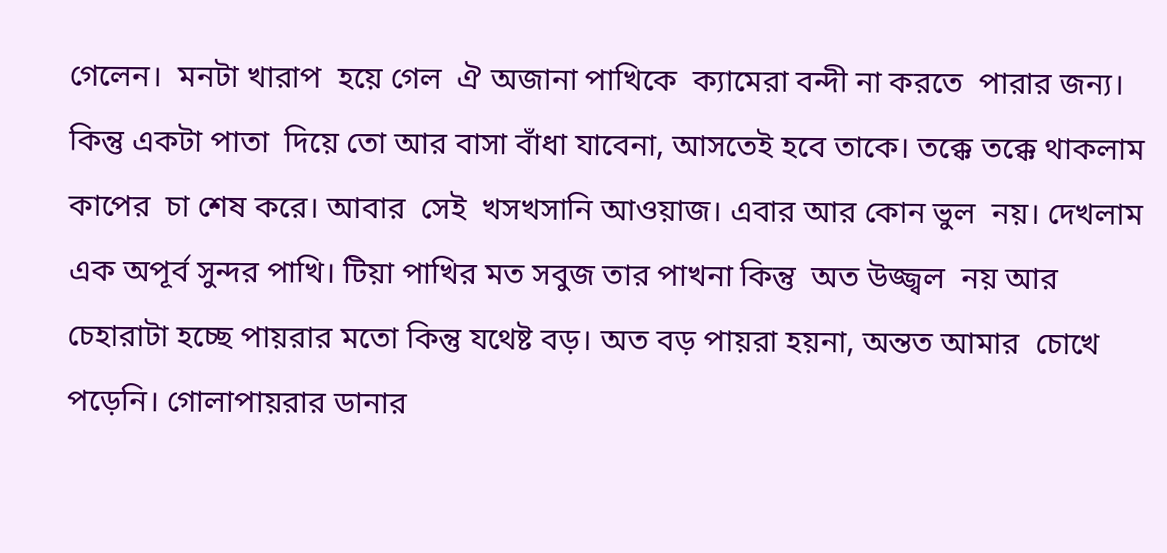গেলেন।  মনটা খারাপ  হয়ে গেল  ঐ অজানা পাখিকে  ক্যামেরা বন্দী না করতে  পারার জন্য। কিন্তু একটা পাতা  দিয়ে তো আর বাসা বাঁধা যাবেনা, আসতেই হবে তাকে। তক্কে তক্কে থাকলাম কাপের  চা শেষ করে। আবার  সেই  খসখসানি আওয়াজ। এবার আর কোন ভুল  নয়। দেখলাম  এক অপূর্ব সুন্দর পাখি। টিয়া পাখির মত সবুজ তার পাখনা কিন্তু  অত উজ্জ্বল  নয় আর চেহারাটা হচ্ছে পায়রার মতো কিন্তু যথেষ্ট বড়। অত বড় পায়রা হয়না, অন্তত আমার  চোখে পড়েনি। গোলাপায়রার ডানার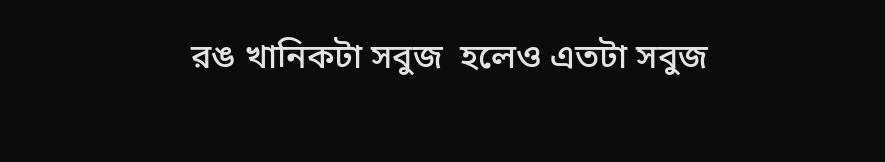রঙ খানিকটা সবুজ  হলেও এতটা সবুজ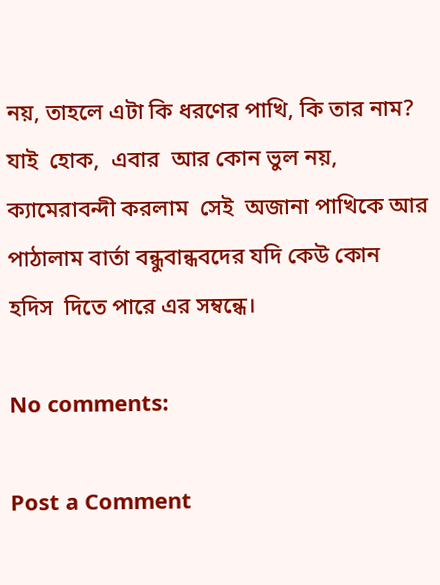নয়, তাহলে এটা কি ধরণের পাখি, কি তার নাম? যাই  হোক,  এবার  আর কোন ভুল নয়, ক্যামেরাবন্দী করলাম  সেই  অজানা পাখিকে আর  পাঠালাম বার্তা বন্ধুবান্ধবদের যদি কেউ কোন  হদিস  দিতে পারে এর সম্বন্ধে।

No comments:

Post a Comment